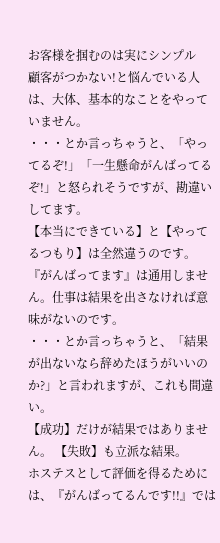お客様を掴むのは実にシンプル
顧客がつかない!と悩んでいる人は、大体、基本的なことをやっていません。
・・・とか言っちゃうと、「やってるぞ!」「一生懸命がんばってるぞ!」と怒られそうですが、勘違いしてます。
【本当にできている】と【やってるつもり】は全然違うのです。
『がんばってます』は通用しません。仕事は結果を出さなければ意味がないのです。
・・・とか言っちゃうと、「結果が出ないなら辞めたほうがいいのか?」と言われますが、これも間違い。
【成功】だけが結果ではありません。 【失敗】も立派な結果。
ホステスとして評価を得るためには、『がんばってるんです!!』では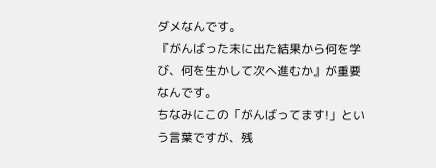ダメなんです。
『がんばった末に出た結果から何を学び、何を生かして次へ進むか』が重要なんです。
ちなみにこの「がんばってます!」という言葉ですが、残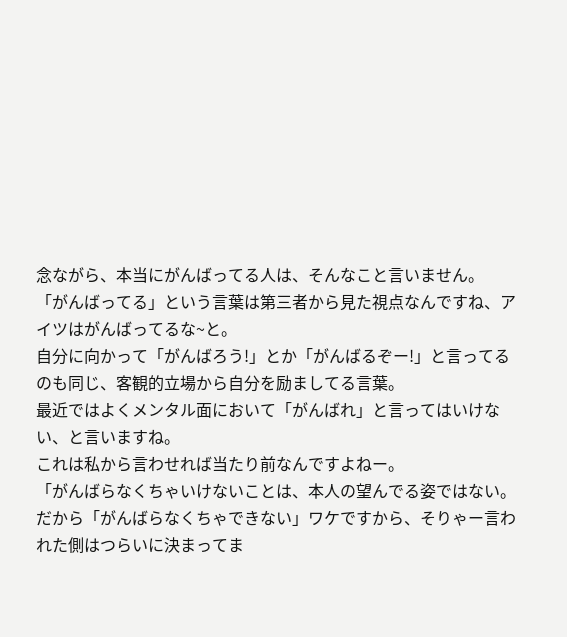念ながら、本当にがんばってる人は、そんなこと言いません。
「がんばってる」という言葉は第三者から見た視点なんですね、アイツはがんばってるな~と。
自分に向かって「がんばろう!」とか「がんばるぞー!」と言ってるのも同じ、客観的立場から自分を励ましてる言葉。
最近ではよくメンタル面において「がんばれ」と言ってはいけない、と言いますね。
これは私から言わせれば当たり前なんですよねー。
「がんばらなくちゃいけないことは、本人の望んでる姿ではない。だから「がんばらなくちゃできない」ワケですから、そりゃー言われた側はつらいに決まってま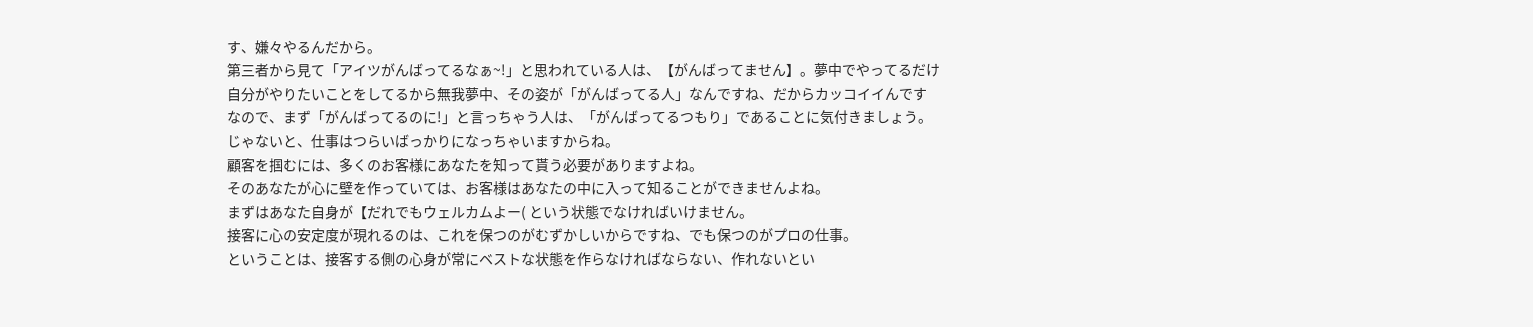す、嫌々やるんだから。
第三者から見て「アイツがんばってるなぁ~!」と思われている人は、【がんばってません】。夢中でやってるだけ
自分がやりたいことをしてるから無我夢中、その姿が「がんばってる人」なんですね、だからカッコイイんです
なので、まず「がんばってるのに!」と言っちゃう人は、「がんばってるつもり」であることに気付きましょう。
じゃないと、仕事はつらいばっかりになっちゃいますからね。
顧客を掴むには、多くのお客様にあなたを知って貰う必要がありますよね。
そのあなたが心に壁を作っていては、お客様はあなたの中に入って知ることができませんよね。
まずはあなた自身が【だれでもウェルカムよー( という状態でなければいけません。
接客に心の安定度が現れるのは、これを保つのがむずかしいからですね、でも保つのがプロの仕事。
ということは、接客する側の心身が常にベストな状態を作らなければならない、作れないとい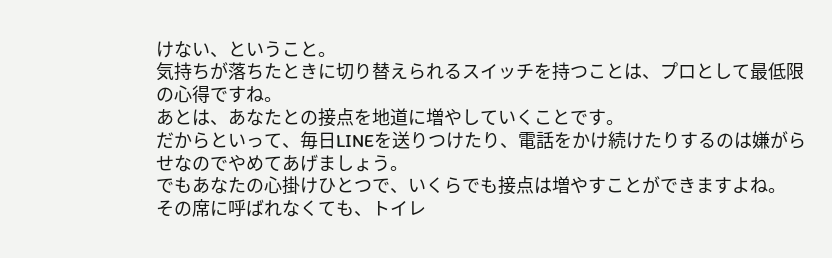けない、ということ。
気持ちが落ちたときに切り替えられるスイッチを持つことは、プロとして最低限の心得ですね。
あとは、あなたとの接点を地道に増やしていくことです。
だからといって、毎日LINEを送りつけたり、電話をかけ続けたりするのは嫌がらせなのでやめてあげましょう。
でもあなたの心掛けひとつで、いくらでも接点は増やすことができますよね。
その席に呼ばれなくても、トイレ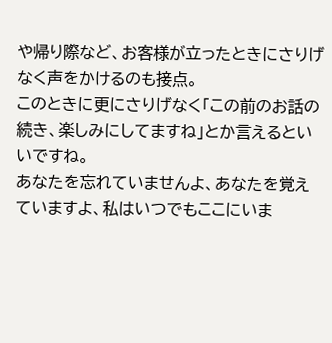や帰り際など、お客様が立ったときにさりげなく声をかけるのも接点。
このときに更にさりげなく「この前のお話の続き、楽しみにしてますね」とか言えるといいですね。
あなたを忘れていませんよ、あなたを覚えていますよ、私はいつでもここにいま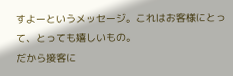すよーというメッセージ。これはお客様にとって、とっても嬉しいもの。
だから接客に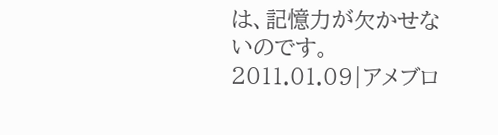は、記憶力が欠かせないのです。
2011.01.09|アメブロ